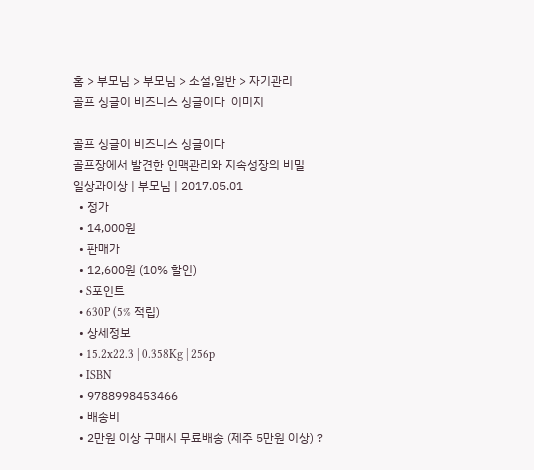홈 > 부모님 > 부모님 > 소설,일반 > 자기관리
골프 싱글이 비즈니스 싱글이다  이미지

골프 싱글이 비즈니스 싱글이다
골프장에서 발견한 인맥관리와 지속성장의 비밀
일상과이상 | 부모님 | 2017.05.01
  • 정가
  • 14,000원
  • 판매가
  • 12,600원 (10% 할인)
  • S포인트
  • 630P (5% 적립)
  • 상세정보
  • 15.2x22.3 | 0.358Kg | 256p
  • ISBN
  • 9788998453466
  • 배송비
  • 2만원 이상 구매시 무료배송 (제주 5만원 이상) ?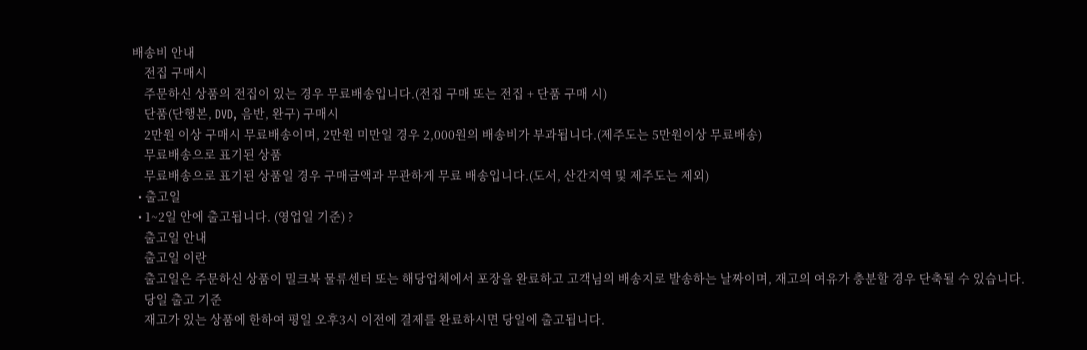배송비 안내
    전집 구매시
    주문하신 상품의 전집이 있는 경우 무료배송입니다.(전집 구매 또는 전집 + 단품 구매 시)
    단품(단행본, DVD, 음반, 완구) 구매시
    2만원 이상 구매시 무료배송이며, 2만원 미만일 경우 2,000원의 배송비가 부과됩니다.(제주도는 5만원이상 무료배송)
    무료배송으로 표기된 상품
    무료배송으로 표기된 상품일 경우 구매금액과 무관하게 무료 배송입니다.(도서, 산간지역 및 제주도는 제외)
  • 출고일
  • 1~2일 안에 출고됩니다. (영업일 기준) ?
    출고일 안내
    출고일 이란
    출고일은 주문하신 상품이 밀크북 물류센터 또는 해당업체에서 포장을 완료하고 고객님의 배송지로 발송하는 날짜이며, 재고의 여유가 충분할 경우 단축될 수 있습니다.
    당일 출고 기준
    재고가 있는 상품에 한하여 평일 오후3시 이전에 결제를 완료하시면 당일에 출고됩니다.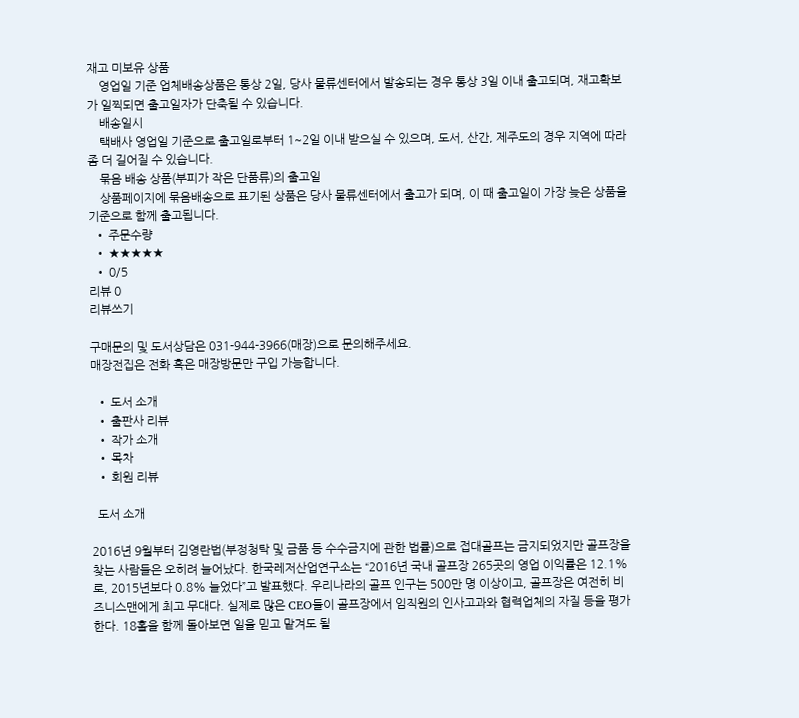재고 미보유 상품
    영업일 기준 업체배송상품은 통상 2일, 당사 물류센터에서 발송되는 경우 통상 3일 이내 출고되며, 재고확보가 일찍되면 출고일자가 단축될 수 있습니다.
    배송일시
    택배사 영업일 기준으로 출고일로부터 1~2일 이내 받으실 수 있으며, 도서, 산간, 제주도의 경우 지역에 따라 좀 더 길어질 수 있습니다.
    묶음 배송 상품(부피가 작은 단품류)의 출고일
    상품페이지에 묶음배송으로 표기된 상품은 당사 물류센터에서 출고가 되며, 이 때 출고일이 가장 늦은 상품을 기준으로 함께 출고됩니다.
  • 주문수량
  • ★★★★★
  • 0/5
리뷰 0
리뷰쓰기

구매문의 및 도서상담은 031-944-3966(매장)으로 문의해주세요.
매장전집은 전화 혹은 매장방문만 구입 가능합니다.

  • 도서 소개
  • 출판사 리뷰
  • 작가 소개
  • 목차
  • 회원 리뷰

  도서 소개

2016년 9월부터 김영란법(부정청탁 및 금품 등 수수금지에 관한 법률)으로 접대골프는 금지되었지만 골프장을 찾는 사람들은 오히려 늘어났다. 한국레저산업연구소는 “2016년 국내 골프장 265곳의 영업 이익률은 12.1%로, 2015년보다 0.8% 늘었다”고 발표했다. 우리나라의 골프 인구는 500만 명 이상이고, 골프장은 여전히 비즈니스맨에게 최고 무대다. 실제로 많은 CEO들이 골프장에서 임직원의 인사고과와 협력업체의 자질 등을 평가한다. 18홀을 함께 돌아보면 일을 믿고 맡겨도 될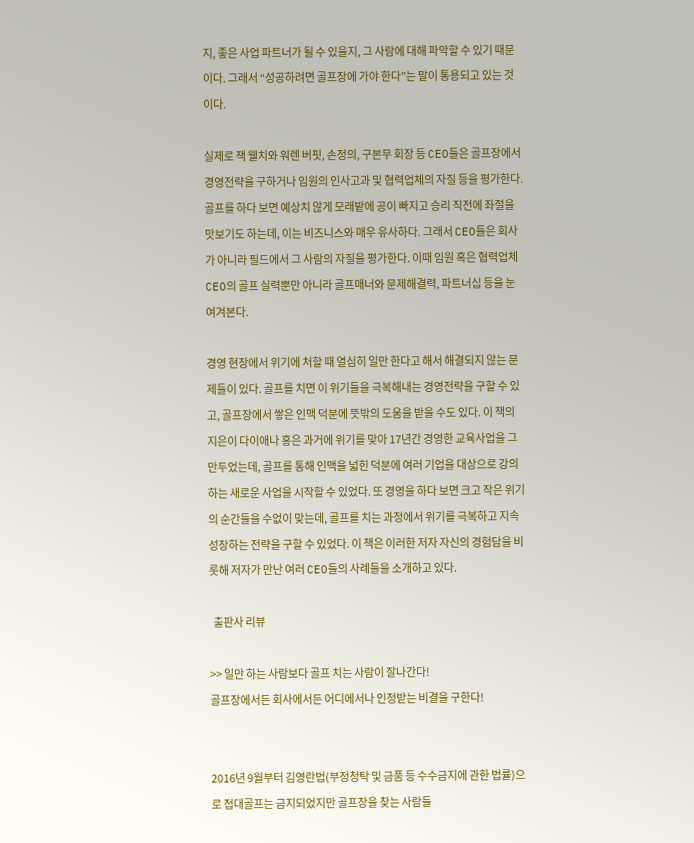지, 좋은 사업 파트너가 될 수 있을지, 그 사람에 대해 파악할 수 있기 때문이다. 그래서 “성공하려면 골프장에 가야 한다”는 말이 통용되고 있는 것이다.

실제로 잭 웰치와 워렌 버핏, 손정의, 구본무 회장 등 CEO들은 골프장에서 경영전략을 구하거나 임원의 인사고과 및 협력업체의 자질 등을 평가한다. 골프를 하다 보면 예상치 않게 모래밭에 공이 빠지고 승리 직전에 좌절을 맛보기도 하는데, 이는 비즈니스와 매우 유사하다. 그래서 CEO들은 회사가 아니라 필드에서 그 사람의 자질을 평가한다. 이때 임원 혹은 협력업체 CEO의 골프 실력뿐만 아니라 골프매너와 문제해결력, 파트너십 등을 눈여겨본다.

경영 현장에서 위기에 처할 때 열심히 일만 한다고 해서 해결되지 않는 문제들이 있다. 골프를 치면 이 위기들을 극복해내는 경영전략을 구할 수 있고, 골프장에서 쌓은 인맥 덕분에 뜻밖의 도움을 받을 수도 있다. 이 책의 지은이 다이애나 홍은 과거에 위기를 맞아 17년간 경영한 교육사업을 그만두었는데, 골프를 통해 인맥을 넓힌 덕분에 여러 기업을 대상으로 강의하는 새로운 사업을 시작할 수 있었다. 또 경영을 하다 보면 크고 작은 위기의 순간들을 수없이 맞는데, 골프를 치는 과정에서 위기를 극복하고 지속성장하는 전략을 구할 수 있었다. 이 책은 이러한 저자 자신의 경험담을 비롯해 저자가 만난 여러 CEO들의 사례들을 소개하고 있다.

  출판사 리뷰

>> 일만 하는 사람보다 골프 치는 사람이 잘나간다!
골프장에서든 회사에서든 어디에서나 인정받는 비결을 구한다!


2016년 9월부터 김영란법(부정청탁 및 금품 등 수수금지에 관한 법률)으로 접대골프는 금지되었지만 골프장을 찾는 사람들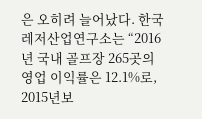은 오히려 늘어났다. 한국레저산업연구소는 “2016년 국내 골프장 265곳의 영업 이익률은 12.1%로, 2015년보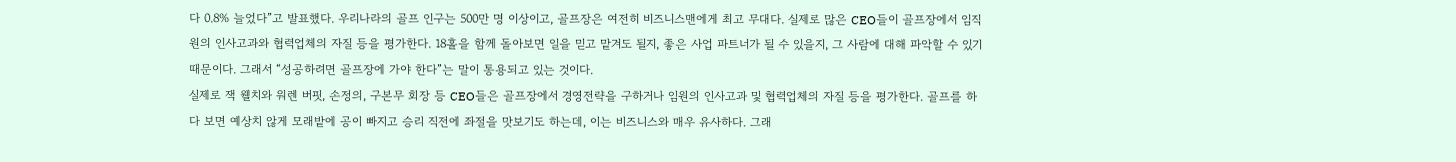다 0.8% 늘었다”고 발표했다. 우리나라의 골프 인구는 500만 명 이상이고, 골프장은 여전히 비즈니스맨에게 최고 무대다. 실제로 많은 CEO들이 골프장에서 임직원의 인사고과와 협력업체의 자질 등을 평가한다. 18홀을 함께 돌아보면 일을 믿고 맡겨도 될지, 좋은 사업 파트너가 될 수 있을지, 그 사람에 대해 파악할 수 있기 때문이다. 그래서 “성공하려면 골프장에 가야 한다”는 말이 통용되고 있는 것이다.
실제로 잭 웰치와 워렌 버핏, 손정의, 구본무 회장 등 CEO들은 골프장에서 경영전략을 구하거나 임원의 인사고과 및 협력업체의 자질 등을 평가한다. 골프를 하다 보면 예상치 않게 모래밭에 공이 빠지고 승리 직전에 좌절을 맛보기도 하는데, 이는 비즈니스와 매우 유사하다. 그래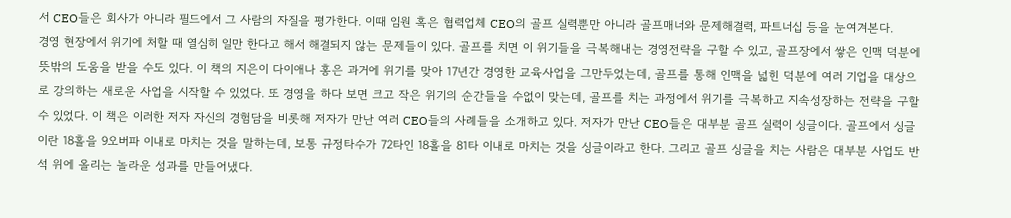서 CEO들은 회사가 아니라 필드에서 그 사람의 자질을 평가한다. 이때 임원 혹은 협력업체 CEO의 골프 실력뿐만 아니라 골프매너와 문제해결력, 파트너십 등을 눈여겨본다.
경영 현장에서 위기에 처할 때 열심히 일만 한다고 해서 해결되지 않는 문제들이 있다. 골프를 치면 이 위기들을 극복해내는 경영전략을 구할 수 있고, 골프장에서 쌓은 인맥 덕분에 뜻밖의 도움을 받을 수도 있다. 이 책의 지은이 다이애나 홍은 과거에 위기를 맞아 17년간 경영한 교육사업을 그만두었는데, 골프를 통해 인맥을 넓힌 덕분에 여러 기업을 대상으로 강의하는 새로운 사업을 시작할 수 있었다. 또 경영을 하다 보면 크고 작은 위기의 순간들을 수없이 맞는데, 골프를 치는 과정에서 위기를 극복하고 지속성장하는 전략을 구할 수 있었다. 이 책은 이러한 저자 자신의 경험담을 비롯해 저자가 만난 여러 CEO들의 사례들을 소개하고 있다. 저자가 만난 CEO들은 대부분 골프 실력이 싱글이다. 골프에서 싱글이란 18홀을 9오버파 이내로 마치는 것을 말하는데, 보통 규정타수가 72타인 18홀을 81타 이내로 마치는 것을 싱글이라고 한다. 그리고 골프 싱글을 치는 사람은 대부분 사업도 반석 위에 올리는 놀라운 성과를 만들어냈다.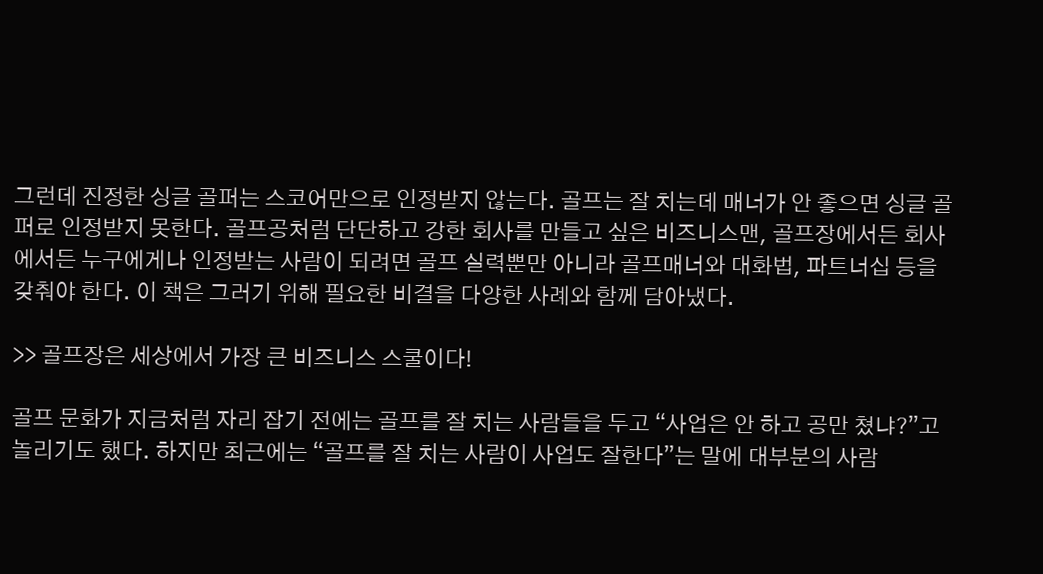그런데 진정한 싱글 골퍼는 스코어만으로 인정받지 않는다. 골프는 잘 치는데 매너가 안 좋으면 싱글 골퍼로 인정받지 못한다. 골프공처럼 단단하고 강한 회사를 만들고 싶은 비즈니스맨, 골프장에서든 회사에서든 누구에게나 인정받는 사람이 되려면 골프 실력뿐만 아니라 골프매너와 대화법, 파트너십 등을 갖춰야 한다. 이 책은 그러기 위해 필요한 비결을 다양한 사례와 함께 담아냈다.

>> 골프장은 세상에서 가장 큰 비즈니스 스쿨이다!

골프 문화가 지금처럼 자리 잡기 전에는 골프를 잘 치는 사람들을 두고 “사업은 안 하고 공만 쳤냐?”고 놀리기도 했다. 하지만 최근에는 “골프를 잘 치는 사람이 사업도 잘한다”는 말에 대부분의 사람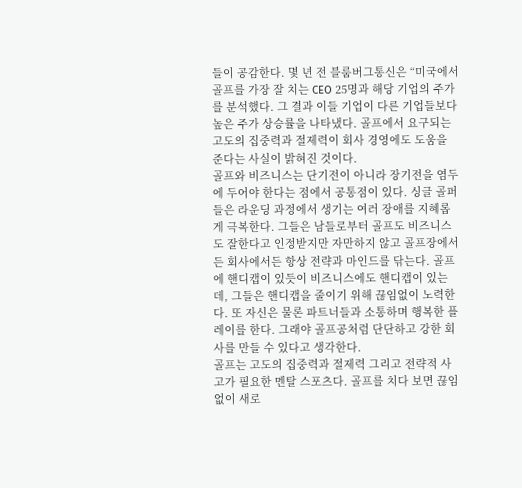들이 공감한다. 몇 년 전 블룸버그통신은 “미국에서 골프를 가장 잘 치는 CEO 25명과 해당 기업의 주가를 분석했다. 그 결과 이들 기업이 다른 기업들보다 높은 주가 상승률을 나타냈다. 골프에서 요구되는 고도의 집중력과 절제력이 회사 경영에도 도움을 준다는 사실이 밝혀진 것이다.
골프와 비즈니스는 단기전이 아니라 장기전을 염두에 두어야 한다는 점에서 공통점이 있다. 싱글 골퍼들은 라운딩 과정에서 생기는 여러 장애를 지혜롭게 극복한다. 그들은 남들로부터 골프도 비즈니스도 잘한다고 인정받지만 자만하지 않고 골프장에서든 회사에서든 항상 전략과 마인드를 닦는다. 골프에 핸디캡이 있듯이 비즈니스에도 핸디캡이 있는데, 그들은 핸디캡을 줄이기 위해 끊임없이 노력한다. 또 자신은 물론 파트너들과 소통하며 행복한 플레이를 한다. 그래야 골프공처럼 단단하고 강한 회사를 만들 수 있다고 생각한다.
골프는 고도의 집중력과 절제력 그리고 전략적 사고가 필요한 멘탈 스포츠다. 골프를 치다 보면 끊임없이 새로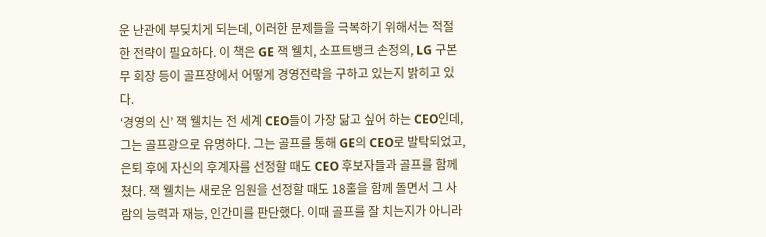운 난관에 부딪치게 되는데, 이러한 문제들을 극복하기 위해서는 적절한 전략이 필요하다. 이 책은 GE 잭 웰치, 소프트뱅크 손정의, LG 구본무 회장 등이 골프장에서 어떻게 경영전략을 구하고 있는지 밝히고 있다.
‘경영의 신’ 잭 웰치는 전 세계 CEO들이 가장 닮고 싶어 하는 CEO인데, 그는 골프광으로 유명하다. 그는 골프를 통해 GE의 CEO로 발탁되었고, 은퇴 후에 자신의 후계자를 선정할 때도 CEO 후보자들과 골프를 함께 쳤다. 잭 웰치는 새로운 임원을 선정할 때도 18홀을 함께 돌면서 그 사람의 능력과 재능, 인간미를 판단했다. 이때 골프를 잘 치는지가 아니라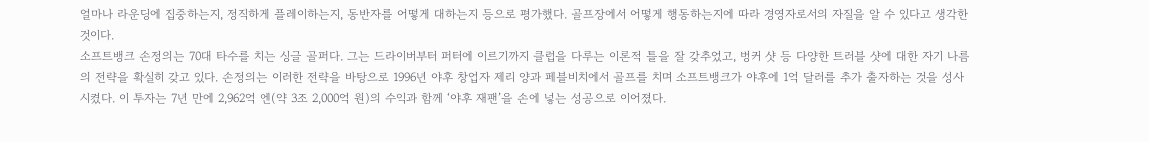얼마나 라운딩에 집중하는지, 정직하게 플레이하는지, 동반자를 어떻게 대하는지 등으로 평가했다. 골프장에서 어떻게 행동하는지에 따라 경영자로서의 자질을 알 수 있다고 생각한 것이다.
소프트뱅크 손정의는 70대 타수를 치는 싱글 골퍼다. 그는 드라이버부터 퍼터에 이르기까지 클럽을 다루는 이론적 틀을 잘 갖추었고, 벙커 샷 등 다양한 트러블 샷에 대한 자기 나름의 전략을 확실히 갖고 있다. 손정의는 이러한 전략을 바탕으로 1996년 야후 창업자 제리 양과 페블비치에서 골프를 치며 소프트뱅크가 야후에 1억 달러를 추가 출자하는 것을 성사시켰다. 이 투자는 7년 만에 2,962억 엔(약 3조 2,000억 원)의 수익과 함께 ‘야후 재팬’을 손에 넣는 성공으로 이어졌다.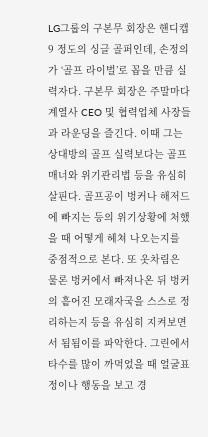LG그룹의 구본무 회장은 핸디캡 9 정도의 싱글 골퍼인데, 손정의가 ‘골프 라이벌’로 꼽을 만큼 실력자다. 구본무 회장은 주말마다 계열사 CEO 및 협력업체 사장들과 라운딩을 즐긴다. 이때 그는 상대방의 골프 실력보다는 골프매너와 위기관리법 등을 유심히 살핀다. 골프공이 벙커나 해저드에 빠지는 등의 위기상황에 처했을 때 어떻게 헤쳐 나오는지를 중점적으로 본다. 또 옷차림은 물론 벙커에서 빠져나온 뒤 벙커의 흩어진 모래자국을 스스로 정리하는지 등을 유심히 지켜보면서 됨됨이를 파악한다. 그린에서 타수를 많이 까먹었을 때 얼굴표정이나 행동을 보고 경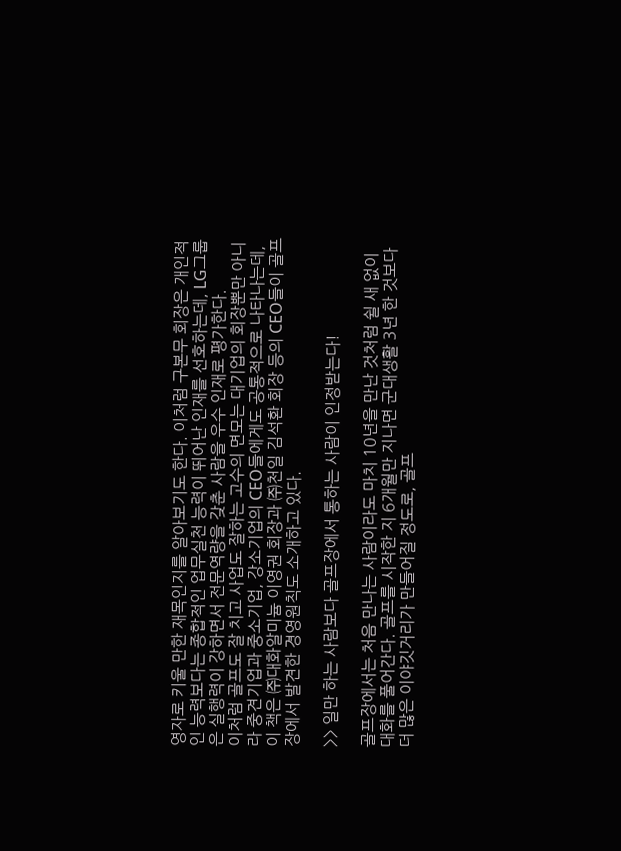영자로 키울 만한 재목인지를 알아보기도 한다. 이처럼 구본무 회장은 개인적인 능력보다는 종합적인 업무실천 능력이 뛰어난 인재를 선호하는데, LG그룹은 실행력이 강하면서 전문역량을 갖춘 사람을 우수 인재로 평가한다.
이처럼 골프도 잘 치고 사업도 잘하는 고수의 면모는 대기업의 회장뿐만 아니라 중견기업과 중소기업, 강소기업의 CEO들에게도 공통적으로 나타나는데, 이 책은 ㈜대화알미늄 이영권 회장과 ㈜천일 김석환 회장 등의 CEO들이 골프장에서 발견한 경영원칙도 소개하고 있다.

>> 일만 하는 사람보다 골프장에서 통하는 사람이 인정받는다!

골프장에서는 처음 만나는 사람이라도 마치 10년을 만난 것처럼 쉴 새 없이 대화를 풀어간다. 골프를 시작한 지 6개월만 지나면 군대생활 3년 한 것보다 더 많은 이야깃거리가 만들어질 정도로, 골프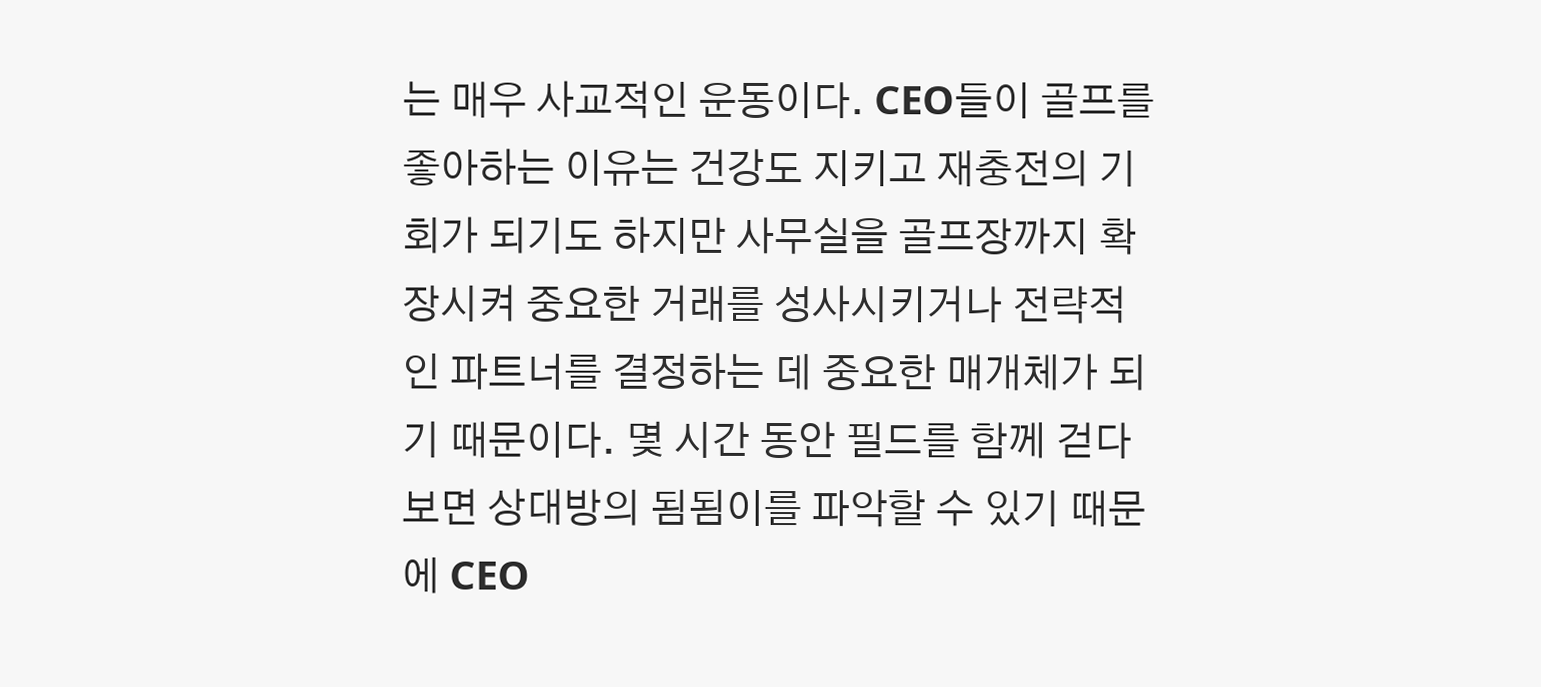는 매우 사교적인 운동이다. CEO들이 골프를 좋아하는 이유는 건강도 지키고 재충전의 기회가 되기도 하지만 사무실을 골프장까지 확장시켜 중요한 거래를 성사시키거나 전략적인 파트너를 결정하는 데 중요한 매개체가 되기 때문이다. 몇 시간 동안 필드를 함께 걷다 보면 상대방의 됨됨이를 파악할 수 있기 때문에 CEO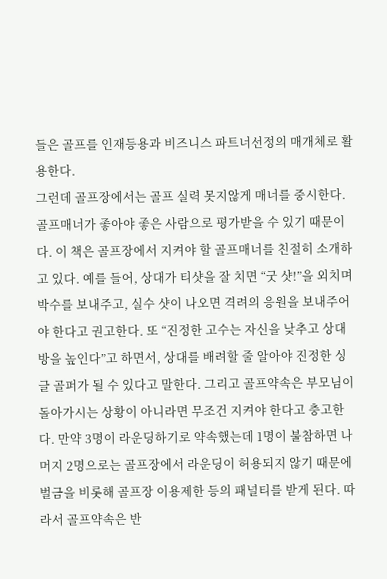들은 골프를 인재등용과 비즈니스 파트너선정의 매개체로 활용한다.
그런데 골프장에서는 골프 실력 못지않게 매너를 중시한다. 골프매너가 좋아야 좋은 사람으로 평가받을 수 있기 때문이다. 이 책은 골프장에서 지켜야 할 골프매너를 친절히 소개하고 있다. 예를 들어, 상대가 티샷을 잘 치면 “굿 샷!”을 외치며 박수를 보내주고, 실수 샷이 나오면 격려의 응원을 보내주어야 한다고 권고한다. 또 “진정한 고수는 자신을 낮추고 상대방을 높인다”고 하면서, 상대를 배려할 줄 알아야 진정한 싱글 골퍼가 될 수 있다고 말한다. 그리고 골프약속은 부모님이 돌아가시는 상황이 아니라면 무조건 지켜야 한다고 충고한다. 만약 3명이 라운딩하기로 약속했는데 1명이 불참하면 나머지 2명으로는 골프장에서 라운딩이 허용되지 않기 때문에 벌금을 비롯해 골프장 이용제한 등의 패널티를 받게 된다. 따라서 골프약속은 반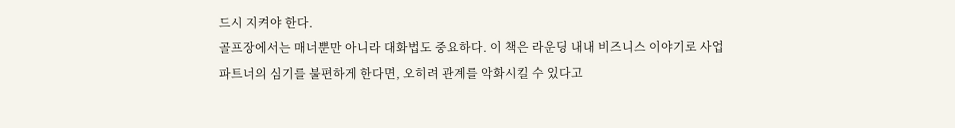드시 지켜야 한다.
골프장에서는 매너뿐만 아니라 대화법도 중요하다. 이 책은 라운딩 내내 비즈니스 이야기로 사업 파트너의 심기를 불편하게 한다면, 오히려 관계를 악화시킬 수 있다고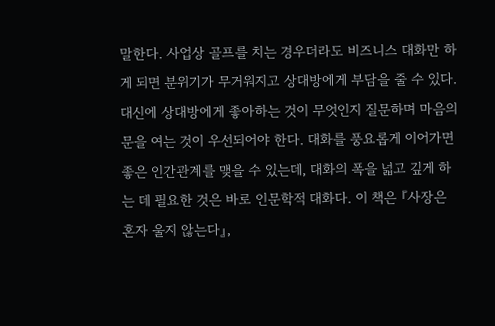말한다. 사업상 골프를 치는 경우더라도 비즈니스 대화만 하게 되면 분위기가 무거워지고 상대방에게 부담을 줄 수 있다. 대신에 상대방에게 좋아하는 것이 무엇인지 질문하며 마음의 문을 여는 것이 우선되어야 한다. 대화를 풍요롭게 이어가면 좋은 인간관계를 맺을 수 있는데, 대화의 폭을 넓고 깊게 하는 데 필요한 것은 바로 인문학적 대화다. 이 책은 『사장은 혼자 울지 않는다』,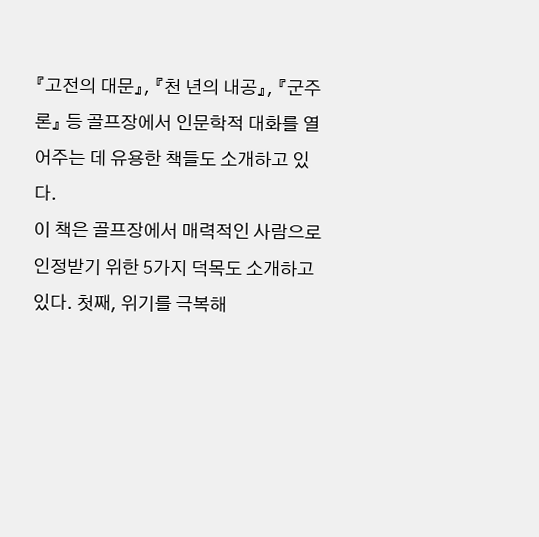『고전의 대문』, 『천 년의 내공』, 『군주론』 등 골프장에서 인문학적 대화를 열어주는 데 유용한 책들도 소개하고 있다.
이 책은 골프장에서 매력적인 사람으로 인정받기 위한 5가지 덕목도 소개하고 있다. 첫째, 위기를 극복해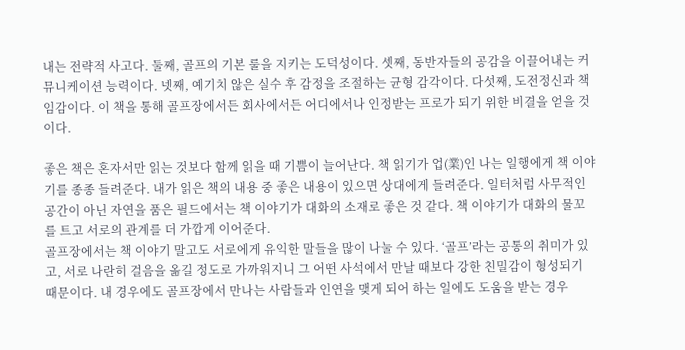내는 전략적 사고다. 둘째, 골프의 기본 룰을 지키는 도덕성이다. 셋째, 동반자들의 공감을 이끌어내는 커뮤니케이션 능력이다. 넷째, 예기치 않은 실수 후 감정을 조절하는 균형 감각이다. 다섯째, 도전정신과 책임감이다. 이 책을 통해 골프장에서든 회사에서든 어디에서나 인정받는 프로가 되기 위한 비결을 얻을 것이다.

좋은 책은 혼자서만 읽는 것보다 함께 읽을 때 기쁨이 늘어난다. 책 읽기가 업(業)인 나는 일행에게 책 이야기를 종종 들려준다. 내가 읽은 책의 내용 중 좋은 내용이 있으면 상대에게 들려준다. 일터처럼 사무적인 공간이 아닌 자연을 품은 필드에서는 책 이야기가 대화의 소재로 좋은 것 같다. 책 이야기가 대화의 물꼬를 트고 서로의 관계를 더 가깝게 이어준다.
골프장에서는 책 이야기 말고도 서로에게 유익한 말들을 많이 나눌 수 있다. ‘골프’라는 공통의 취미가 있고, 서로 나란히 걸음을 옮길 정도로 가까워지니 그 어떤 사석에서 만날 때보다 강한 친밀감이 형성되기 때문이다. 내 경우에도 골프장에서 만나는 사람들과 인연을 맺게 되어 하는 일에도 도움을 받는 경우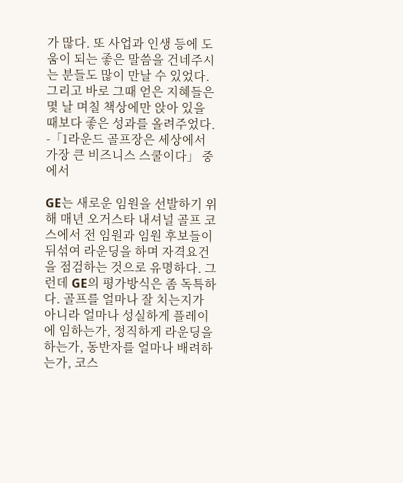가 많다. 또 사업과 인생 등에 도움이 되는 좋은 말씀을 건네주시는 분들도 많이 만날 수 있었다. 그리고 바로 그때 얻은 지혜들은 몇 날 며칠 책상에만 앉아 있을 때보다 좋은 성과를 올려주었다.
-「1라운드 골프장은 세상에서 가장 큰 비즈니스 스쿨이다」 중에서

GE는 새로운 임원을 선발하기 위해 매년 오거스타 내셔널 골프 코스에서 전 임원과 임원 후보들이 뒤섞여 라운딩을 하며 자격요건을 점검하는 것으로 유명하다. 그런데 GE의 평가방식은 좀 독특하다. 골프를 얼마나 잘 치는지가 아니라 얼마나 성실하게 플레이에 임하는가, 정직하게 라운딩을 하는가, 동반자를 얼마나 배려하는가, 코스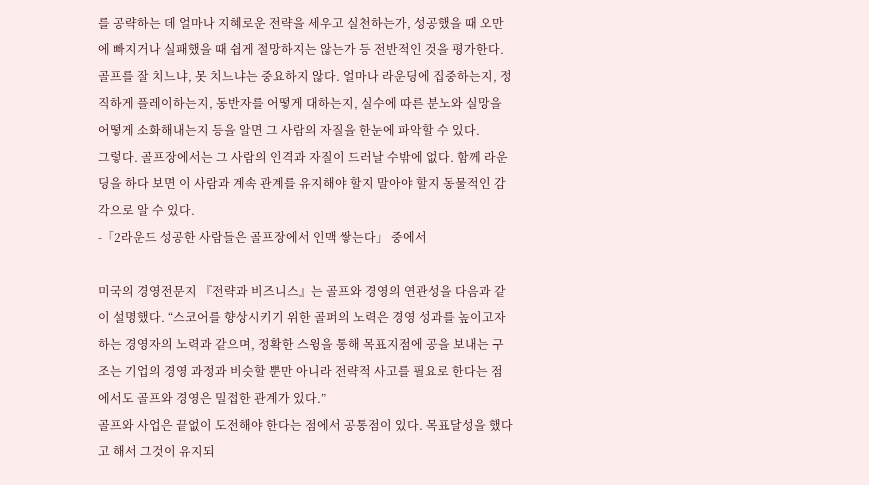를 공략하는 데 얼마나 지혜로운 전략을 세우고 실천하는가, 성공했을 때 오만에 빠지거나 실패했을 때 쉽게 절망하지는 않는가 등 전반적인 것을 평가한다.
골프를 잘 치느냐, 못 치느냐는 중요하지 않다. 얼마나 라운딩에 집중하는지, 정직하게 플레이하는지, 동반자를 어떻게 대하는지, 실수에 따른 분노와 실망을 어떻게 소화해내는지 등을 알면 그 사람의 자질을 한눈에 파악할 수 있다.
그렇다. 골프장에서는 그 사람의 인격과 자질이 드러날 수밖에 없다. 함께 라운딩을 하다 보면 이 사람과 계속 관계를 유지해야 할지 말아야 할지 동물적인 감각으로 알 수 있다.
-「2라운드 성공한 사람들은 골프장에서 인맥 쌓는다」 중에서

미국의 경영전문지 『전략과 비즈니스』는 골프와 경영의 연관성을 다음과 같이 설명했다. “스코어를 향상시키기 위한 골퍼의 노력은 경영 성과를 높이고자 하는 경영자의 노력과 같으며, 정확한 스윙을 통해 목표지점에 공을 보내는 구조는 기업의 경영 과정과 비슷할 뿐만 아니라 전략적 사고를 필요로 한다는 점에서도 골프와 경영은 밀접한 관계가 있다.”
골프와 사업은 끝없이 도전해야 한다는 점에서 공통점이 있다. 목표달성을 했다고 해서 그것이 유지되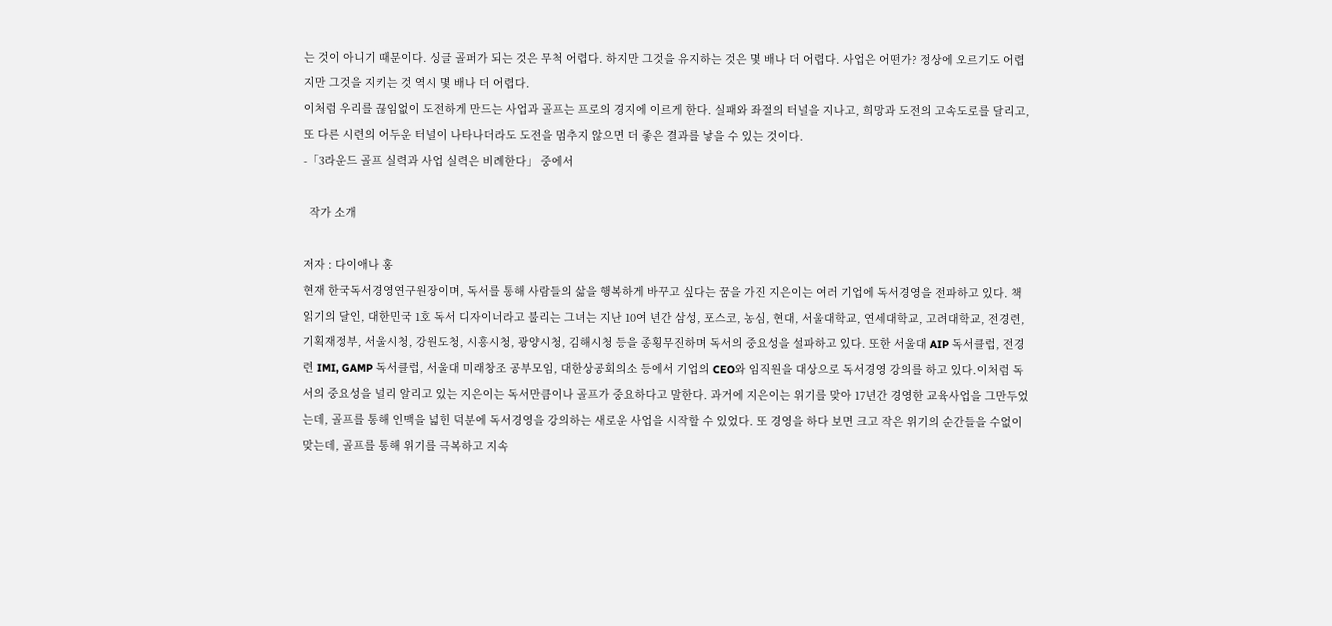는 것이 아니기 때문이다. 싱글 골퍼가 되는 것은 무척 어렵다. 하지만 그것을 유지하는 것은 몇 배나 더 어렵다. 사업은 어떤가? 정상에 오르기도 어렵지만 그것을 지키는 것 역시 몇 배나 더 어렵다.
이처럼 우리를 끊임없이 도전하게 만드는 사업과 골프는 프로의 경지에 이르게 한다. 실패와 좌절의 터널을 지나고, 희망과 도전의 고속도로를 달리고, 또 다른 시련의 어두운 터널이 나타나더라도 도전을 멈추지 않으면 더 좋은 결과를 낳을 수 있는 것이다.
-「3라운드 골프 실력과 사업 실력은 비례한다」 중에서

  작가 소개

저자 : 다이애나 홍
현재 한국독서경영연구원장이며, 독서를 통해 사람들의 삶을 행복하게 바꾸고 싶다는 꿈을 가진 지은이는 여러 기업에 독서경영을 전파하고 있다. 책 읽기의 달인, 대한민국 1호 독서 디자이너라고 불리는 그녀는 지난 10여 년간 삼성, 포스코, 농심, 현대, 서울대학교, 연세대학교, 고려대학교, 전경련, 기획재정부, 서울시청, 강원도청, 시흥시청, 광양시청, 김해시청 등을 종횡무진하며 독서의 중요성을 설파하고 있다. 또한 서울대 AIP 독서클럽, 전경련 IMI, GAMP 독서클럽, 서울대 미래창조 공부모임, 대한상공회의소 등에서 기업의 CEO와 임직원을 대상으로 독서경영 강의를 하고 있다.이처럼 독서의 중요성을 널리 알리고 있는 지은이는 독서만큼이나 골프가 중요하다고 말한다. 과거에 지은이는 위기를 맞아 17년간 경영한 교육사업을 그만두었는데, 골프를 통해 인맥을 넓힌 덕분에 독서경영을 강의하는 새로운 사업을 시작할 수 있었다. 또 경영을 하다 보면 크고 작은 위기의 순간들을 수없이 맞는데, 골프를 통해 위기를 극복하고 지속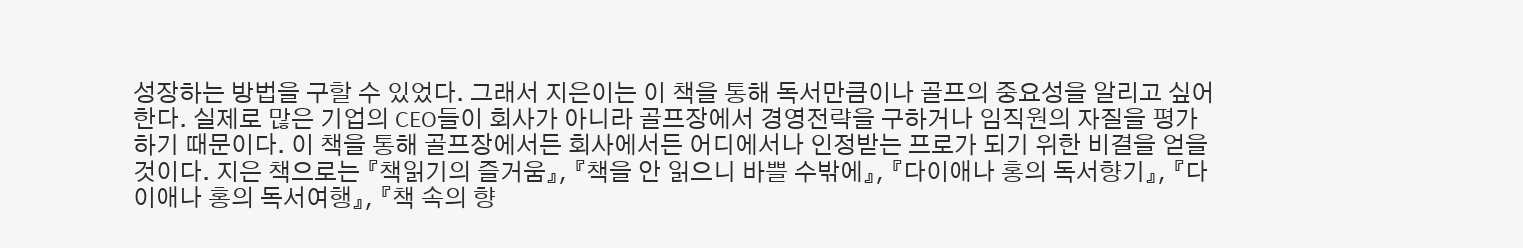성장하는 방법을 구할 수 있었다. 그래서 지은이는 이 책을 통해 독서만큼이나 골프의 중요성을 알리고 싶어 한다. 실제로 많은 기업의 CEO들이 회사가 아니라 골프장에서 경영전략을 구하거나 임직원의 자질을 평가하기 때문이다. 이 책을 통해 골프장에서든 회사에서든 어디에서나 인정받는 프로가 되기 위한 비결을 얻을 것이다. 지은 책으로는 『책읽기의 즐거움』, 『책을 안 읽으니 바쁠 수밖에』, 『다이애나 홍의 독서향기』, 『다이애나 홍의 독서여행』, 『책 속의 향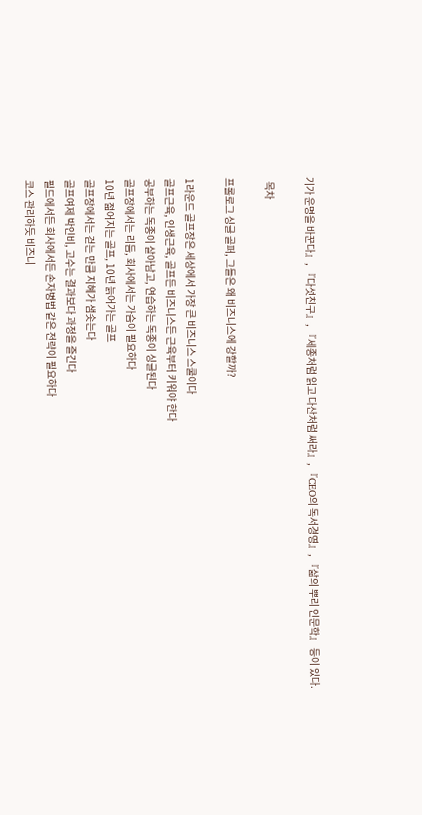기가 운명을 바꾼다』, 『다섯친구』, 『세종처럼 읽고 다산처럼 써라』, 『CEO의 독서경영』, 『삶의 뿌리 인문학』 등이 있다.

  목차

프롤로그 싱글 골퍼, 그들은 왜 비즈니스에 강할까?

1라운드 골프장은 세상에서 가장 큰 비즈니스 스쿨이다
골프근육, 인생근육, 골프든 비즈니스든 근육부터 키워야 한다
공부하는 독종이 살아남고, 연습하는 독종이 싱글된다
골프장에서는 리듬, 회사에서는 가슴이 필요하다
10년 젊어지는 골프, 10년 늙어가는 골프
골프장에서는 걷는 만큼 지혜가 샘솟는다
골프여제 박인비, 고수는 결과보다 과정을 즐긴다
필드에서든 회사에서든 손자병법 같은 전략이 필요하다
코스 관리하듯 비즈니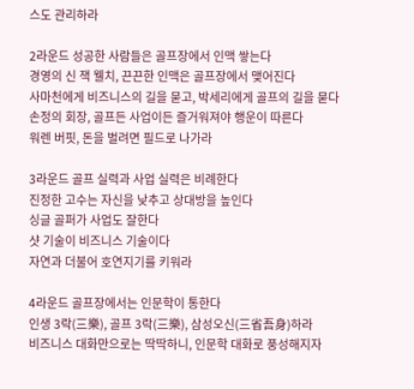스도 관리하라

2라운드 성공한 사람들은 골프장에서 인맥 쌓는다
경영의 신 잭 웰치, 끈끈한 인맥은 골프장에서 맺어진다
사마천에게 비즈니스의 길을 묻고, 박세리에게 골프의 길을 묻다
손정의 회장, 골프든 사업이든 즐거워져야 행운이 따른다
워렌 버핏, 돈을 벌려면 필드로 나가라

3라운드 골프 실력과 사업 실력은 비례한다
진정한 고수는 자신을 낮추고 상대방을 높인다
싱글 골퍼가 사업도 잘한다
샷 기술이 비즈니스 기술이다
자연과 더불어 호연지기를 키워라

4라운드 골프장에서는 인문학이 통한다
인생 3락(三樂), 골프 3락(三樂), 삼성오신(三省吾身)하라
비즈니스 대화만으로는 딱딱하니, 인문학 대화로 풍성해지자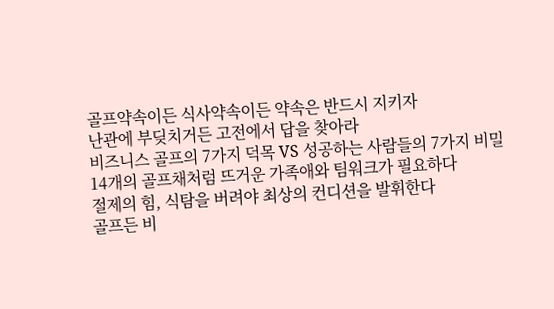골프약속이든 식사약속이든 약속은 반드시 지키자
난관에 부딪치거든 고전에서 답을 찾아라
비즈니스 골프의 7가지 덕목 VS 성공하는 사람들의 7가지 비밀
14개의 골프채처럼 뜨거운 가족애와 팀워크가 필요하다
절제의 힘, 식탐을 버려야 최상의 컨디션을 발휘한다
골프든 비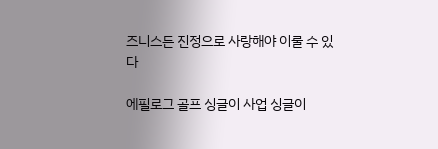즈니스든 진정으로 사랑해야 이룰 수 있다

에필로그 골프 싱글이 사업 싱글이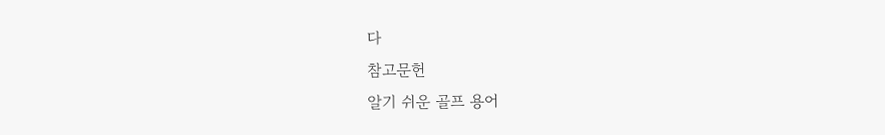다
참고문헌
알기 쉬운 골프 용어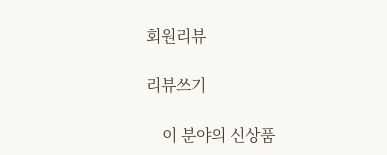회원리뷰

리뷰쓰기

    이 분야의 신상품